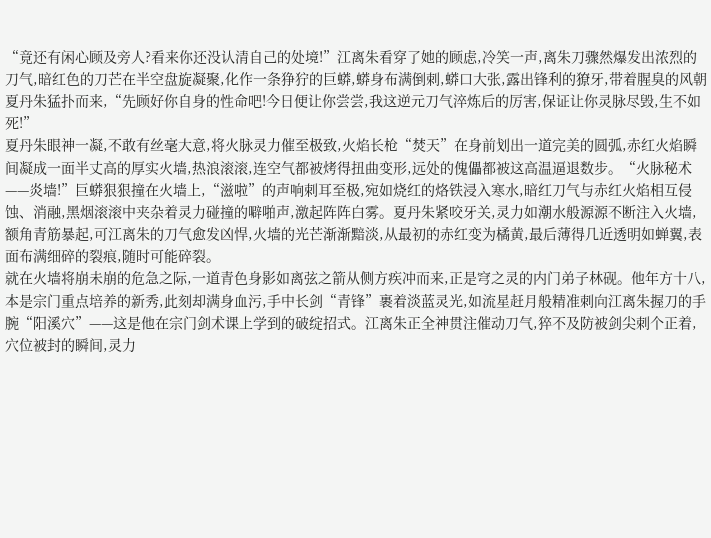“竟还有闲心顾及旁人?看来你还没认清自己的处境!”江离朱看穿了她的顾虑,冷笑一声,离朱刀骤然爆发出浓烈的刀气,暗红色的刀芒在半空盘旋凝聚,化作一条狰狞的巨蟒,蟒身布满倒刺,蟒口大张,露出锋利的獠牙,带着腥臭的风朝夏丹朱猛扑而来,“先顾好你自身的性命吧!今日便让你尝尝,我这逆元刀气淬炼后的厉害,保证让你灵脉尽毁,生不如死!”
夏丹朱眼神一凝,不敢有丝毫大意,将火脉灵力催至极致,火焰长枪“焚天”在身前划出一道完美的圆弧,赤红火焰瞬间凝成一面半丈高的厚实火墙,热浪滚滚,连空气都被烤得扭曲变形,远处的傀儡都被这高温逼退数步。“火脉秘术——炎墙!”巨蟒狠狠撞在火墙上,“滋啦”的声响刺耳至极,宛如烧红的烙铁浸入寒水,暗红刀气与赤红火焰相互侵蚀、消融,黑烟滚滚中夹杂着灵力碰撞的噼啪声,激起阵阵白雾。夏丹朱紧咬牙关,灵力如潮水般源源不断注入火墙,额角青筋暴起,可江离朱的刀气愈发凶悍,火墙的光芒渐渐黯淡,从最初的赤红变为橘黄,最后薄得几近透明如蝉翼,表面布满细碎的裂痕,随时可能碎裂。
就在火墙将崩未崩的危急之际,一道青色身影如离弦之箭从侧方疾冲而来,正是穹之灵的内门弟子林砚。他年方十八,本是宗门重点培养的新秀,此刻却满身血污,手中长剑“青锋”裹着淡蓝灵光,如流星赶月般精准刺向江离朱握刀的手腕“阳溪穴”——这是他在宗门剑术课上学到的破绽招式。江离朱正全神贯注催动刀气,猝不及防被剑尖刺个正着,穴位被封的瞬间,灵力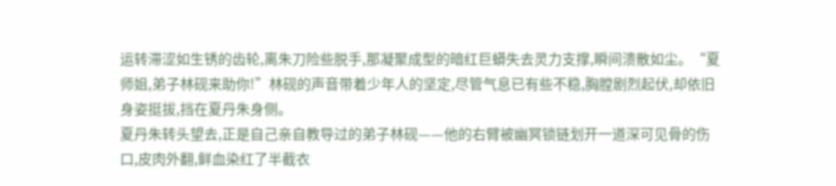运转滞涩如生锈的齿轮,离朱刀险些脱手,那凝聚成型的暗红巨蟒失去灵力支撑,瞬间溃散如尘。“夏师姐,弟子林砚来助你!”林砚的声音带着少年人的坚定,尽管气息已有些不稳,胸膛剧烈起伏,却依旧身姿挺拔,挡在夏丹朱身侧。
夏丹朱转头望去,正是自己亲自教导过的弟子林砚——他的右臂被幽冥锁链划开一道深可见骨的伤口,皮肉外翻,鲜血染红了半截衣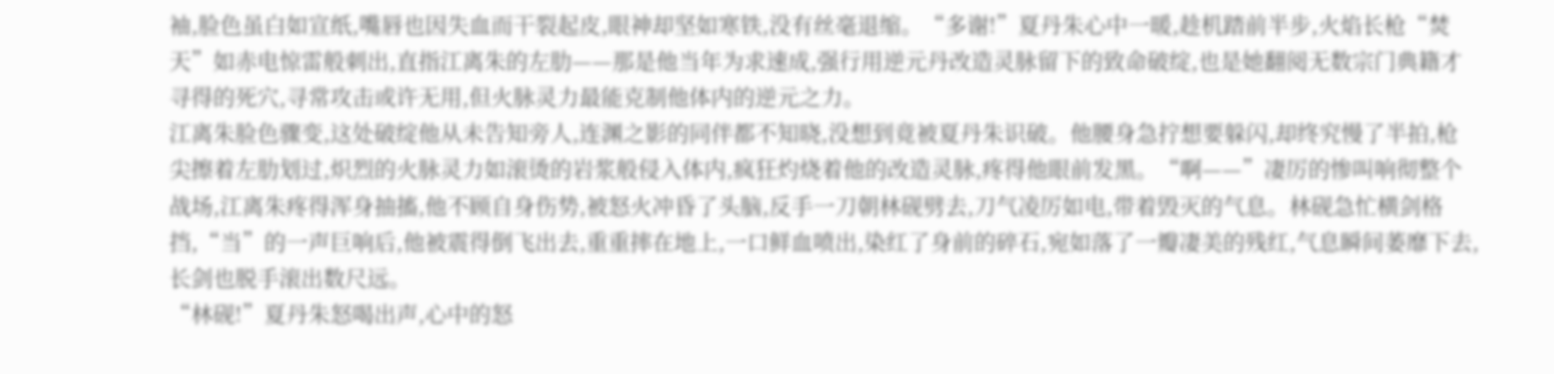袖,脸色虽白如宣纸,嘴唇也因失血而干裂起皮,眼神却坚如寒铁,没有丝毫退缩。“多谢!”夏丹朱心中一暖,趁机踏前半步,火焰长枪“焚天”如赤电惊雷般刺出,直指江离朱的左肋——那是他当年为求速成,强行用逆元丹改造灵脉留下的致命破绽,也是她翻阅无数宗门典籍才寻得的死穴,寻常攻击或许无用,但火脉灵力最能克制他体内的逆元之力。
江离朱脸色骤变,这处破绽他从未告知旁人,连渊之影的同伴都不知晓,没想到竟被夏丹朱识破。他腰身急拧想要躲闪,却终究慢了半拍,枪尖擦着左肋划过,炽烈的火脉灵力如滚烫的岩浆般侵入体内,疯狂灼烧着他的改造灵脉,疼得他眼前发黑。“啊——”凄厉的惨叫响彻整个战场,江离朱疼得浑身抽搐,他不顾自身伤势,被怒火冲昏了头脑,反手一刀朝林砚劈去,刀气凌厉如电,带着毁灭的气息。林砚急忙横剑格挡,“当”的一声巨响后,他被震得倒飞出去,重重摔在地上,一口鲜血喷出,染红了身前的碎石,宛如落了一瓣凄美的残红,气息瞬间萎靡下去,长剑也脱手滚出数尺远。
“林砚!”夏丹朱怒喝出声,心中的怒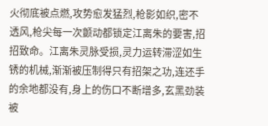火彻底被点燃,攻势愈发猛烈,枪影如织,密不透风,枪尖每一次颤动都锁定江离朱的要害,招招致命。江离朱灵脉受损,灵力运转滞涩如生锈的机械,渐渐被压制得只有招架之功,连还手的余地都没有,身上的伤口不断增多,玄黑劲装被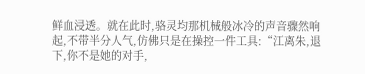鲜血浸透。就在此时,骆灵均那机械般冰冷的声音骤然响起,不带半分人气,仿佛只是在操控一件工具:“江离朱,退下,你不是她的对手,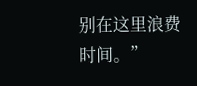别在这里浪费时间。”